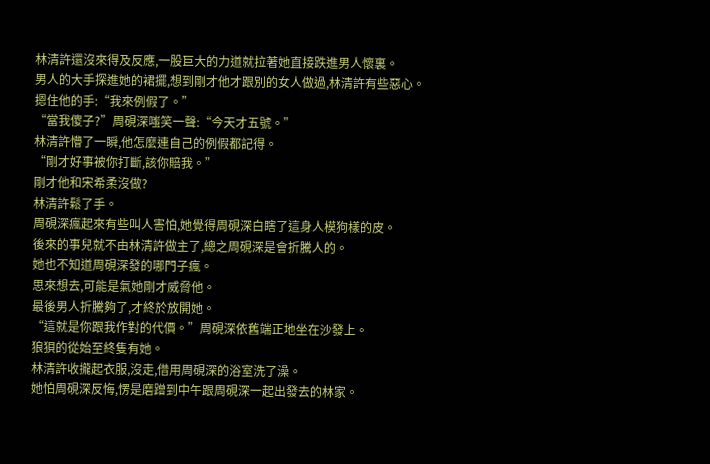林清許還沒來得及反應,一股巨大的力道就拉著她直接跌進男人懷裏。
男人的大手探進她的裙擺,想到剛才他才跟別的女人做過,林清許有些惡心。
摁住他的手:“我來例假了。”
“當我傻子?”周硯深嗤笑一聲:“今天才五號。”
林清許懵了一瞬,他怎麼連自己的例假都記得。
“剛才好事被你打斷,該你賠我。”
剛才他和宋希柔沒做?
林清許鬆了手。
周硯深瘋起來有些叫人害怕,她覺得周硯深白瞎了這身人模狗樣的皮。
後來的事兒就不由林清許做主了,總之周硯深是會折騰人的。
她也不知道周硯深發的哪門子瘋。
思來想去,可能是氣她剛才威脅他。
最後男人折騰夠了,才終於放開她。
“這就是你跟我作對的代價。”周硯深依舊端正地坐在沙發上。
狼狽的從始至終隻有她。
林清許收攏起衣服,沒走,借用周硯深的浴室洗了澡。
她怕周硯深反悔,愣是磨蹭到中午跟周硯深一起出發去的林家。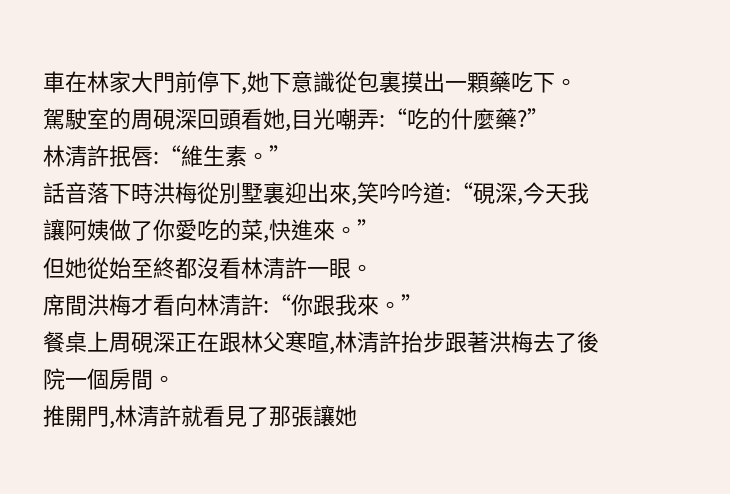車在林家大門前停下,她下意識從包裏摸出一顆藥吃下。
駕駛室的周硯深回頭看她,目光嘲弄:“吃的什麼藥?”
林清許抿唇:“維生素。”
話音落下時洪梅從別墅裏迎出來,笑吟吟道:“硯深,今天我讓阿姨做了你愛吃的菜,快進來。”
但她從始至終都沒看林清許一眼。
席間洪梅才看向林清許:“你跟我來。”
餐桌上周硯深正在跟林父寒暄,林清許抬步跟著洪梅去了後院一個房間。
推開門,林清許就看見了那張讓她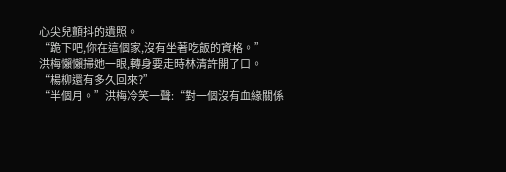心尖兒顫抖的遺照。
“跪下吧,你在這個家,沒有坐著吃飯的資格。”
洪梅懶懶掃她一眼,轉身要走時林清許開了口。
“楊柳還有多久回來?”
“半個月。”洪梅冷笑一聲:“對一個沒有血緣關係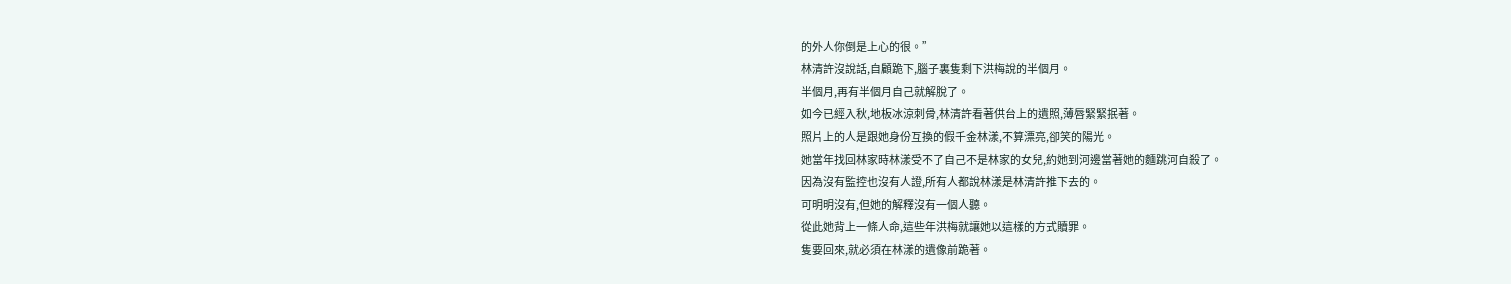的外人你倒是上心的很。”
林清許沒說話,自顧跪下,腦子裏隻剩下洪梅說的半個月。
半個月,再有半個月自己就解脫了。
如今已經入秋,地板冰涼刺骨,林清許看著供台上的遺照,薄唇緊緊抿著。
照片上的人是跟她身份互換的假千金林漾,不算漂亮,卻笑的陽光。
她當年找回林家時林漾受不了自己不是林家的女兒,約她到河邊當著她的麵跳河自殺了。
因為沒有監控也沒有人證,所有人都說林漾是林清許推下去的。
可明明沒有,但她的解釋沒有一個人聽。
從此她背上一條人命,這些年洪梅就讓她以這樣的方式贖罪。
隻要回來,就必須在林漾的遺像前跪著。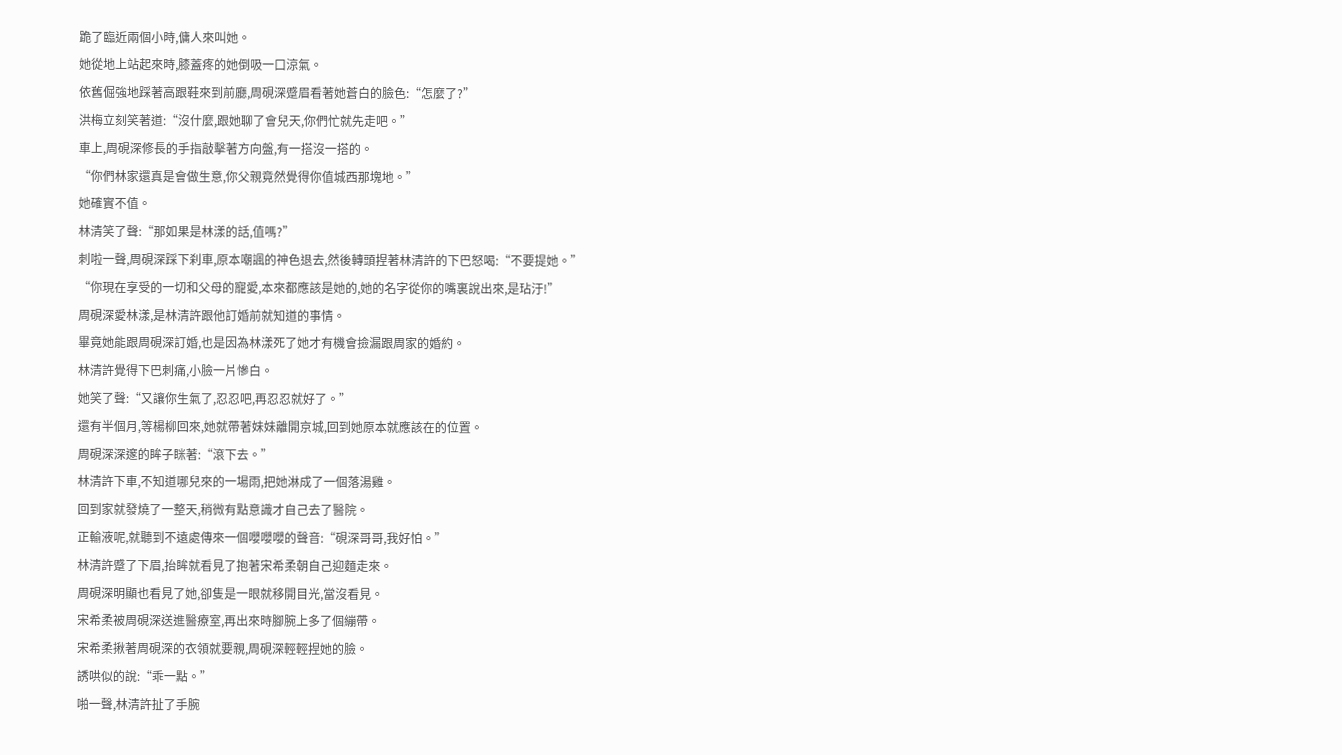跪了臨近兩個小時,傭人來叫她。
她從地上站起來時,膝蓋疼的她倒吸一口涼氣。
依舊倔強地踩著高跟鞋來到前廳,周硯深蹙眉看著她蒼白的臉色:“怎麼了?”
洪梅立刻笑著道:“沒什麼,跟她聊了會兒天,你們忙就先走吧。”
車上,周硯深修長的手指敲擊著方向盤,有一搭沒一搭的。
“你們林家還真是會做生意,你父親竟然覺得你值城西那塊地。”
她確實不值。
林清笑了聲:“那如果是林漾的話,值嗎?”
刺啦一聲,周硯深踩下刹車,原本嘲諷的神色退去,然後轉頭捏著林清許的下巴怒喝:“不要提她。”
“你現在享受的一切和父母的寵愛,本來都應該是她的,她的名字從你的嘴裏說出來,是玷汙!”
周硯深愛林漾,是林清許跟他訂婚前就知道的事情。
畢竟她能跟周硯深訂婚,也是因為林漾死了她才有機會撿漏跟周家的婚約。
林清許覺得下巴刺痛,小臉一片慘白。
她笑了聲:“又讓你生氣了,忍忍吧,再忍忍就好了。”
還有半個月,等楊柳回來,她就帶著妹妹離開京城,回到她原本就應該在的位置。
周硯深深邃的眸子眯著:“滾下去。”
林清許下車,不知道哪兒來的一場雨,把她淋成了一個落湯雞。
回到家就發燒了一整天,稍微有點意識才自己去了醫院。
正輸液呢,就聽到不遠處傳來一個嚶嚶嚶的聲音:“硯深哥哥,我好怕。”
林清許蹙了下眉,抬眸就看見了抱著宋希柔朝自己迎麵走來。
周硯深明顯也看見了她,卻隻是一眼就移開目光,當沒看見。
宋希柔被周硯深送進醫療室,再出來時腳腕上多了個繃帶。
宋希柔揪著周硯深的衣領就要親,周硯深輕輕捏她的臉。
誘哄似的說:“乖一點。”
啪一聲,林清許扯了手腕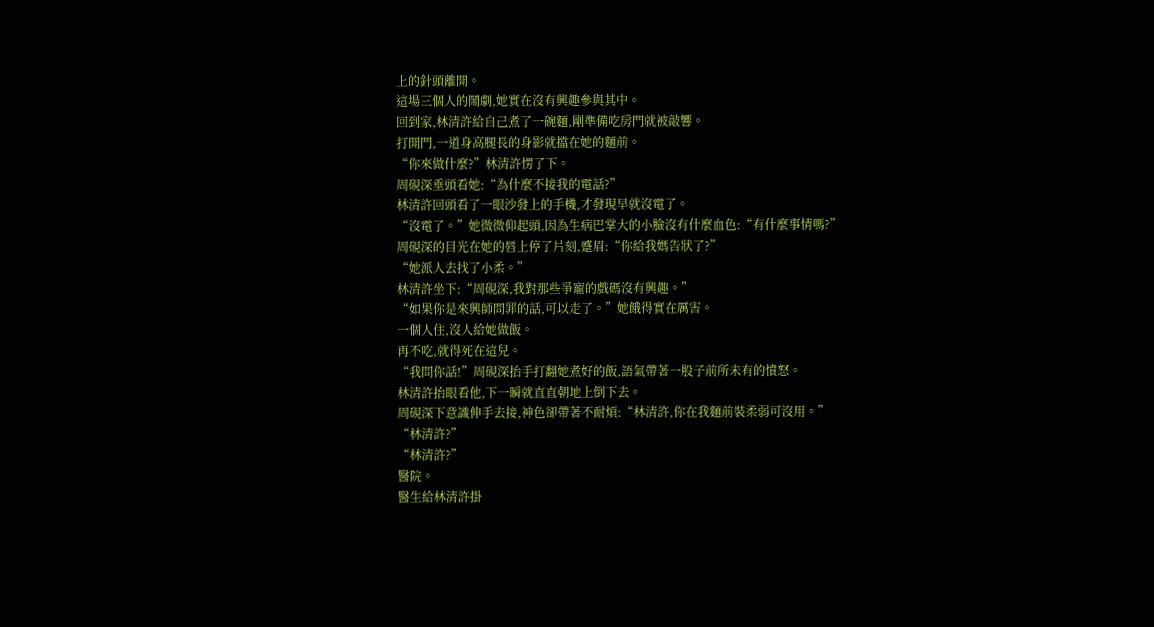上的針頭離開。
這場三個人的鬧劇,她實在沒有興趣參與其中。
回到家,林清許給自己煮了一碗麵,剛準備吃房門就被敲響。
打開門,一道身高腿長的身影就擋在她的麵前。
“你來做什麼?”林清許愣了下。
周硯深垂頭看她:“為什麼不接我的電話?”
林清許回頭看了一眼沙發上的手機,才發現早就沒電了。
“沒電了。”她微微仰起頭,因為生病巴掌大的小臉沒有什麼血色:“有什麼事情嗎?”
周硯深的目光在她的唇上停了片刻,蹙眉:“你給我媽告狀了?”
“她派人去找了小柔。”
林清許坐下:“周硯深,我對那些爭寵的戲碼沒有興趣。”
“如果你是來興師問罪的話,可以走了。”她餓得實在厲害。
一個人住,沒人給她做飯。
再不吃,就得死在這兒。
“我問你話!”周硯深抬手打翻她煮好的飯,語氣帶著一股子前所未有的憤怒。
林清許抬眼看他,下一瞬就直直朝地上倒下去。
周硯深下意識伸手去接,神色卻帶著不耐煩:“林清許,你在我麵前裝柔弱可沒用。”
“林清許?”
“林清許?”
醫院。
醫生給林清許掛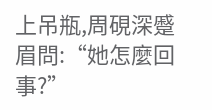上吊瓶,周硯深蹙眉問:“她怎麼回事?”